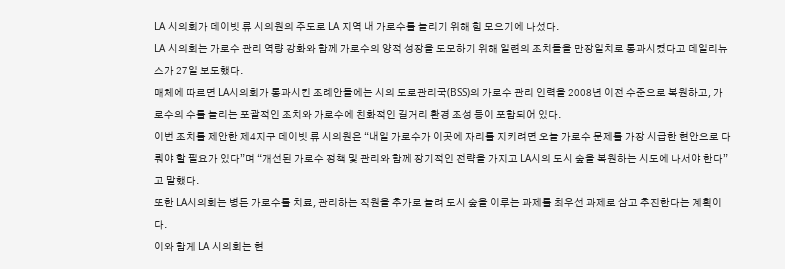LA 시의회가 데이빗 류 시의원의 주도로 LA 지역 내 가로수를 늘리기 위해 힘 모으기에 나섰다.
LA 시의회는 가로수 관리 역량 강화와 함께 가로수의 양적 성장을 도모하기 위해 일련의 조치들을 만장일치로 통과시켰다고 데일리뉴스가 27일 보도했다.
매체에 따르면 LA시의회가 통과시킨 조례안들에는 시의 도로관리국(BSS)의 가로수 관리 인력을 2008년 이전 수준으로 복원하고, 가로수의 수를 늘리는 포괄적인 조치와 가로수에 친화적인 길거리 환경 조성 등이 포함되어 있다.
이번 조치를 제안한 제4지구 데이빗 류 시의원은 “내일 가로수가 이곳에 자리를 지키려면 오늘 가로수 문제를 가장 시급한 현안으로 다뤄야 할 필요가 있다”며 “개선된 가로수 정책 및 관리와 함께 장기적인 전략을 가지고 LA시의 도시 숲을 복원하는 시도에 나서야 한다”고 말했다.
또한 LA시의회는 병든 가로수를 치료, 관리하는 직원을 추가로 늘려 도시 숲을 이루는 과제를 최우선 과제로 삼고 추진한다는 계획이다.
이와 함게 LA 시의회는 현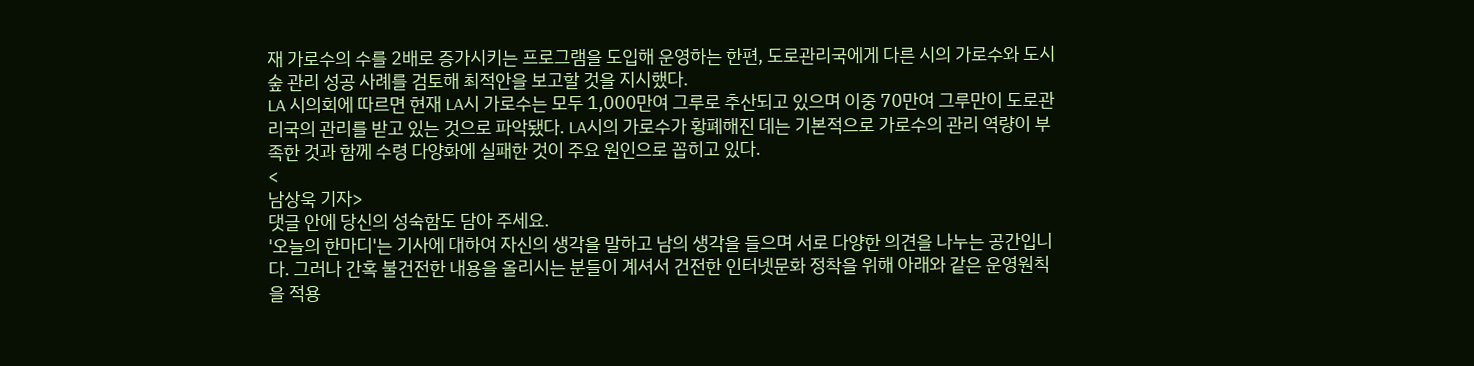재 가로수의 수를 2배로 증가시키는 프로그램을 도입해 운영하는 한편, 도로관리국에게 다른 시의 가로수와 도시숲 관리 성공 사례를 검토해 최적안을 보고할 것을 지시했다.
LA 시의회에 따르면 현재 LA시 가로수는 모두 1,000만여 그루로 추산되고 있으며 이중 70만여 그루만이 도로관리국의 관리를 받고 있는 것으로 파악됐다. LA시의 가로수가 황폐해진 데는 기본적으로 가로수의 관리 역량이 부족한 것과 함께 수령 다양화에 실패한 것이 주요 원인으로 꼽히고 있다.
<
남상욱 기자>
댓글 안에 당신의 성숙함도 담아 주세요.
'오늘의 한마디'는 기사에 대하여 자신의 생각을 말하고 남의 생각을 들으며 서로 다양한 의견을 나누는 공간입니다. 그러나 간혹 불건전한 내용을 올리시는 분들이 계셔서 건전한 인터넷문화 정착을 위해 아래와 같은 운영원칙을 적용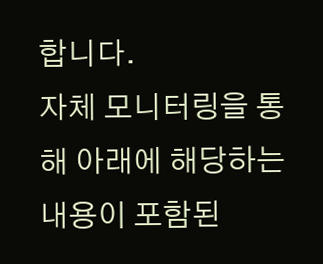합니다.
자체 모니터링을 통해 아래에 해당하는 내용이 포함된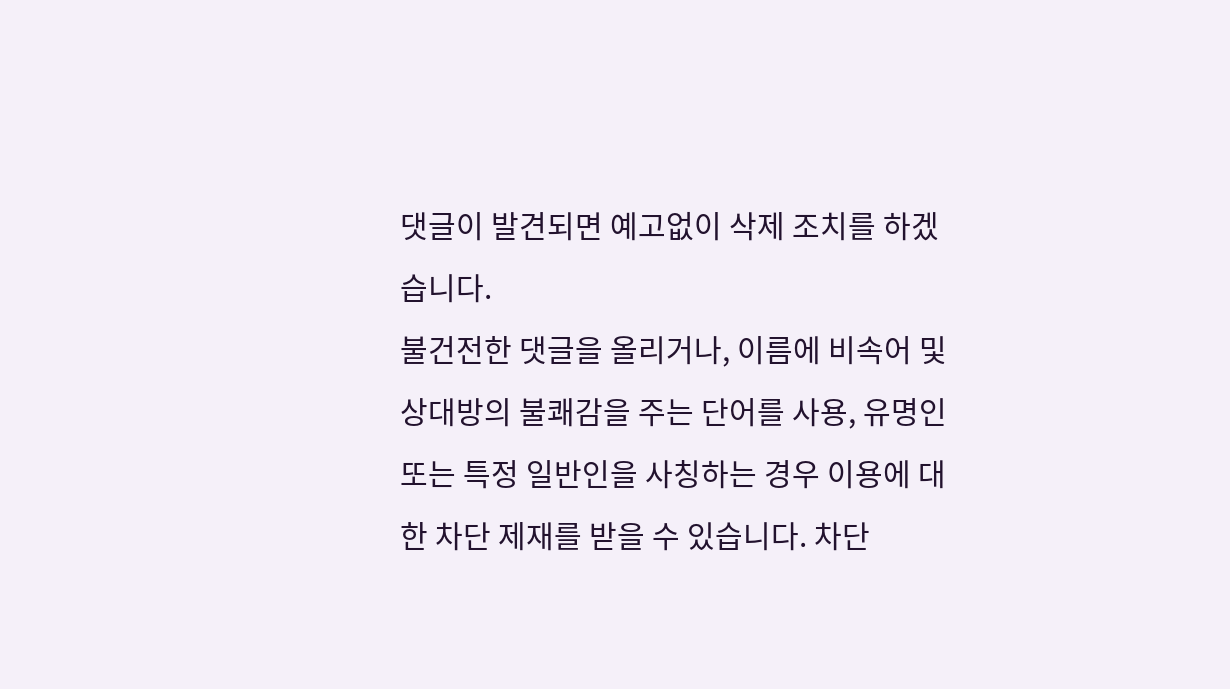댓글이 발견되면 예고없이 삭제 조치를 하겠습니다.
불건전한 댓글을 올리거나, 이름에 비속어 및 상대방의 불쾌감을 주는 단어를 사용, 유명인 또는 특정 일반인을 사칭하는 경우 이용에 대한 차단 제재를 받을 수 있습니다. 차단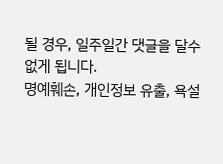될 경우, 일주일간 댓글을 달수 없게 됩니다.
명예훼손, 개인정보 유출, 욕설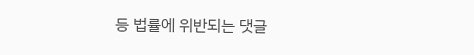등 법률에 위반되는 댓글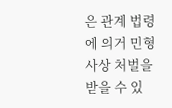은 관계 법령에 의거 민형사상 처벌을 받을 수 있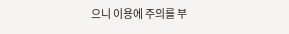으니 이용에 주의를 부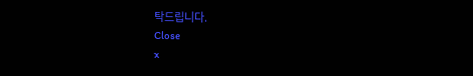탁드립니다.
Close
x